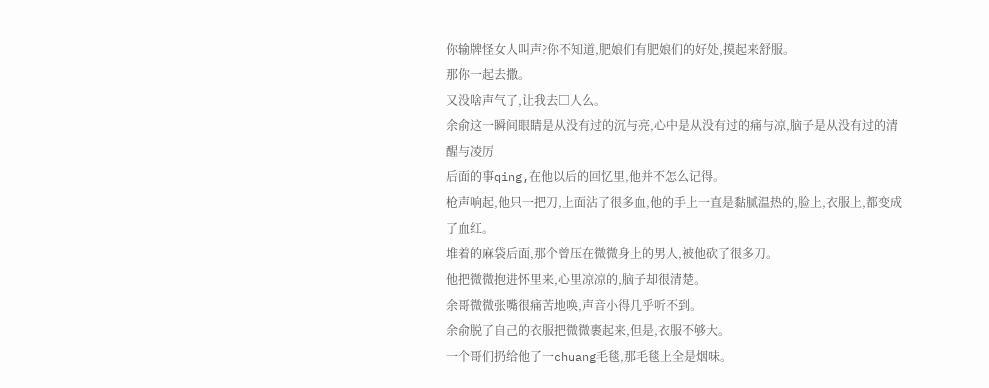你输牌怪女人叫声?你不知道,肥娘们有肥娘们的好处,摸起来舒服。
那你一起去撒。
又没啥声气了,让我去□人么。
余俞这一瞬间眼睛是从没有过的沉与亮,心中是从没有过的痛与凉,脑子是从没有过的清醒与凌厉
后面的事qing,在他以后的回忆里,他并不怎么记得。
枪声响起,他只一把刀,上面沾了很多血,他的手上一直是黏腻温热的,脸上,衣服上,都变成了血红。
堆着的麻袋后面,那个曾压在微微身上的男人,被他砍了很多刀。
他把微微抱进怀里来,心里凉凉的,脑子却很清楚。
余哥微微张嘴很痛苦地唤,声音小得几乎听不到。
余俞脱了自己的衣服把微微裹起来,但是,衣服不够大。
一个哥们扔给他了一chuang毛毯,那毛毯上全是烟味。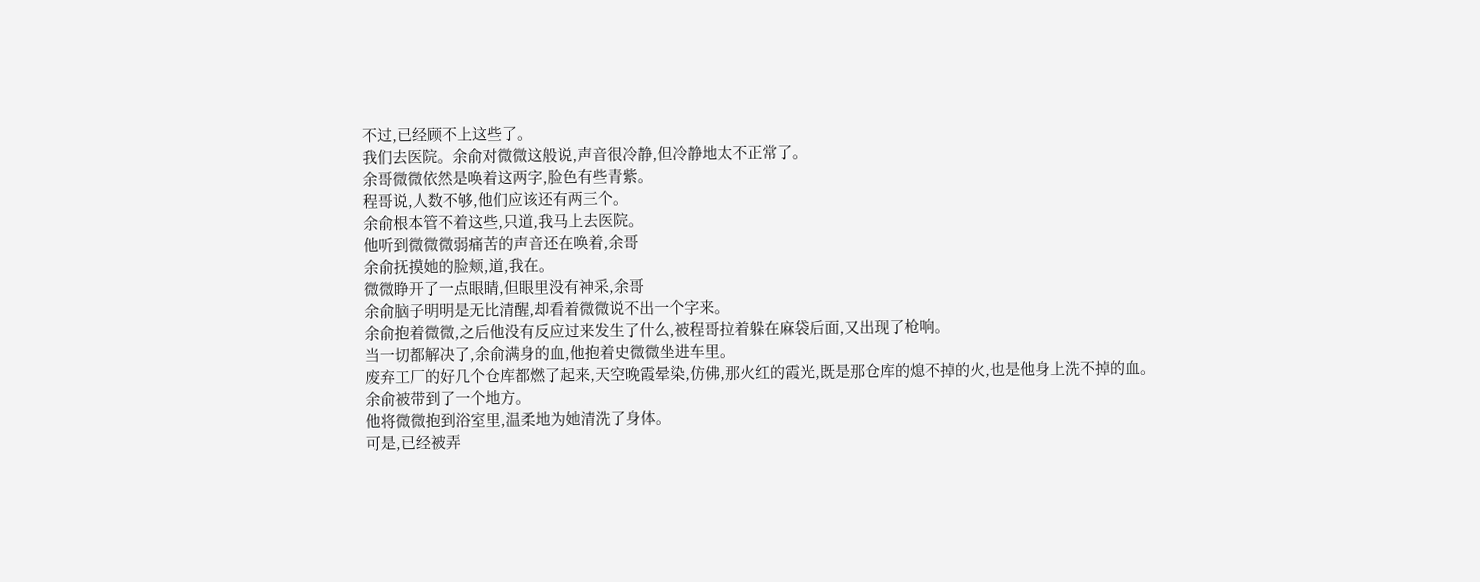不过,已经顾不上这些了。
我们去医院。余俞对微微这般说,声音很冷静,但冷静地太不正常了。
余哥微微依然是唤着这两字,脸色有些青紫。
程哥说,人数不够,他们应该还有两三个。
余俞根本管不着这些,只道,我马上去医院。
他听到微微微弱痛苦的声音还在唤着,余哥
余俞抚摸她的脸颊,道,我在。
微微睁开了一点眼睛,但眼里没有神采,余哥
余俞脑子明明是无比清醒,却看着微微说不出一个字来。
余俞抱着微微,之后他没有反应过来发生了什么,被程哥拉着躲在麻袋后面,又出现了枪响。
当一切都解决了,余俞满身的血,他抱着史微微坐进车里。
废弃工厂的好几个仓库都燃了起来,天空晚霞晕染,仿佛,那火红的霞光,既是那仓库的熄不掉的火,也是他身上洗不掉的血。
余俞被带到了一个地方。
他将微微抱到浴室里,温柔地为她清洗了身体。
可是,已经被弄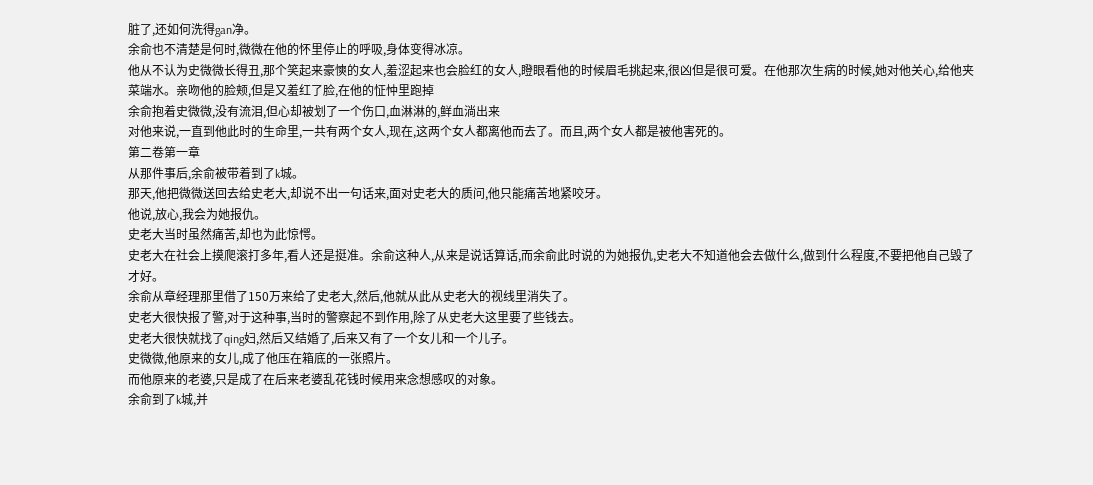脏了,还如何洗得gan净。
余俞也不清楚是何时,微微在他的怀里停止的呼吸,身体变得冰凉。
他从不认为史微微长得丑,那个笑起来豪慡的女人,羞涩起来也会脸红的女人,瞪眼看他的时候眉毛挑起来,很凶但是很可爱。在他那次生病的时候,她对他关心,给他夹菜端水。亲吻他的脸颊,但是又羞红了脸,在他的怔忡里跑掉
余俞抱着史微微,没有流泪,但心却被划了一个伤口,血淋淋的,鲜血淌出来
对他来说,一直到他此时的生命里,一共有两个女人,现在,这两个女人都离他而去了。而且,两个女人都是被他害死的。
第二卷第一章
从那件事后,余俞被带着到了k城。
那天,他把微微送回去给史老大,却说不出一句话来,面对史老大的质问,他只能痛苦地紧咬牙。
他说,放心,我会为她报仇。
史老大当时虽然痛苦,却也为此惊愕。
史老大在社会上摸爬滚打多年,看人还是挺准。余俞这种人,从来是说话算话,而余俞此时说的为她报仇,史老大不知道他会去做什么,做到什么程度,不要把他自己毁了才好。
余俞从章经理那里借了150万来给了史老大,然后,他就从此从史老大的视线里消失了。
史老大很快报了警,对于这种事,当时的警察起不到作用,除了从史老大这里要了些钱去。
史老大很快就找了qing妇,然后又结婚了,后来又有了一个女儿和一个儿子。
史微微,他原来的女儿,成了他压在箱底的一张照片。
而他原来的老婆,只是成了在后来老婆乱花钱时候用来念想感叹的对象。
余俞到了k城,并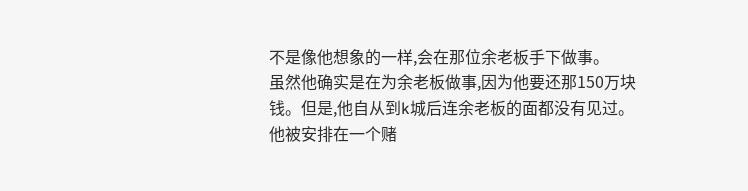不是像他想象的一样,会在那位余老板手下做事。
虽然他确实是在为余老板做事,因为他要还那150万块钱。但是,他自从到k城后连余老板的面都没有见过。
他被安排在一个赌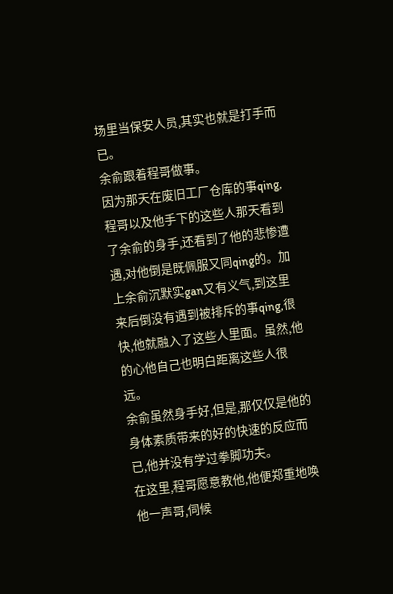场里当保安人员,其实也就是打手而已。
余俞跟着程哥做事。
因为那天在废旧工厂仓库的事qing,程哥以及他手下的这些人那天看到了余俞的身手,还看到了他的悲惨遭遇,对他倒是既佩服又同qing的。加上余俞沉默实gan又有义气,到这里来后倒没有遇到被排斥的事qing,很快,他就融入了这些人里面。虽然,他的心他自己也明白距离这些人很远。
余俞虽然身手好,但是,那仅仅是他的身体素质带来的好的快速的反应而已,他并没有学过拳脚功夫。
在这里,程哥愿意教他,他便郑重地唤他一声哥,伺候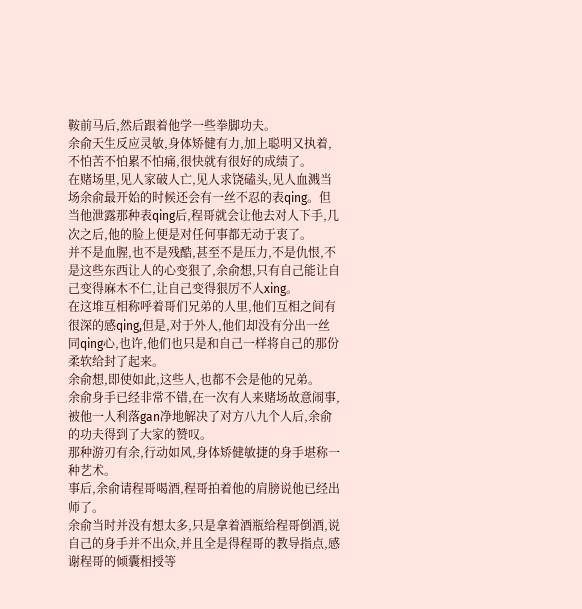鞍前马后,然后跟着他学一些拳脚功夫。
余俞天生反应灵敏,身体矫健有力,加上聪明又执着,不怕苦不怕累不怕痛,很快就有很好的成绩了。
在赌场里,见人家破人亡,见人求饶磕头,见人血溅当场余俞最开始的时候还会有一丝不忍的表qing。但当他泄露那种表qing后,程哥就会让他去对人下手,几次之后,他的脸上便是对任何事都无动于衷了。
并不是血腥,也不是残酷,甚至不是压力,不是仇恨,不是这些东西让人的心变狠了,余俞想,只有自己能让自己变得麻木不仁,让自己变得狠厉不人xing。
在这堆互相称呼着哥们兄弟的人里,他们互相之间有很深的感qing,但是,对于外人,他们却没有分出一丝同qing心,也许,他们也只是和自己一样将自己的那份柔软给封了起来。
余俞想,即使如此,这些人,也都不会是他的兄弟。
余俞身手已经非常不错,在一次有人来赌场故意闹事,被他一人利落gan净地解决了对方八九个人后,余俞的功夫得到了大家的赞叹。
那种游刃有余,行动如风,身体矫健敏捷的身手堪称一种艺术。
事后,余俞请程哥喝酒,程哥拍着他的肩膀说他已经出师了。
余俞当时并没有想太多,只是拿着酒瓶给程哥倒酒,说自己的身手并不出众,并且全是得程哥的教导指点,感谢程哥的倾囊相授等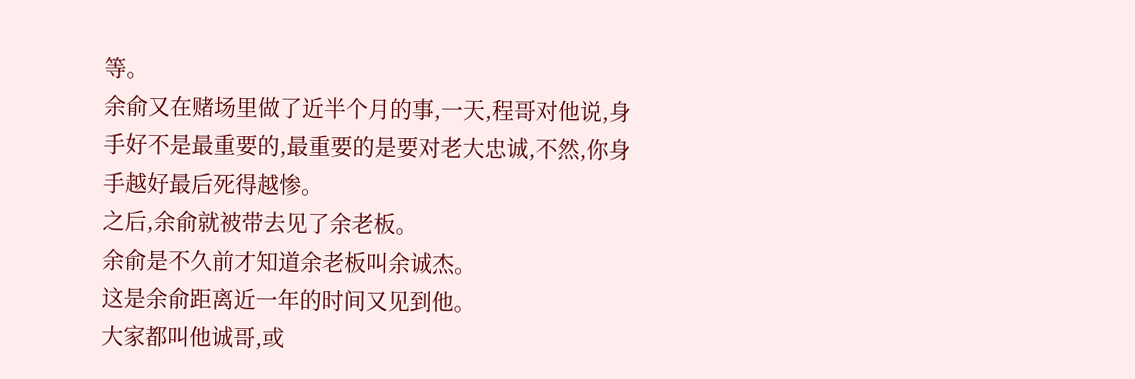等。
余俞又在赌场里做了近半个月的事,一天,程哥对他说,身手好不是最重要的,最重要的是要对老大忠诚,不然,你身手越好最后死得越惨。
之后,余俞就被带去见了余老板。
余俞是不久前才知道余老板叫余诚杰。
这是余俞距离近一年的时间又见到他。
大家都叫他诚哥,或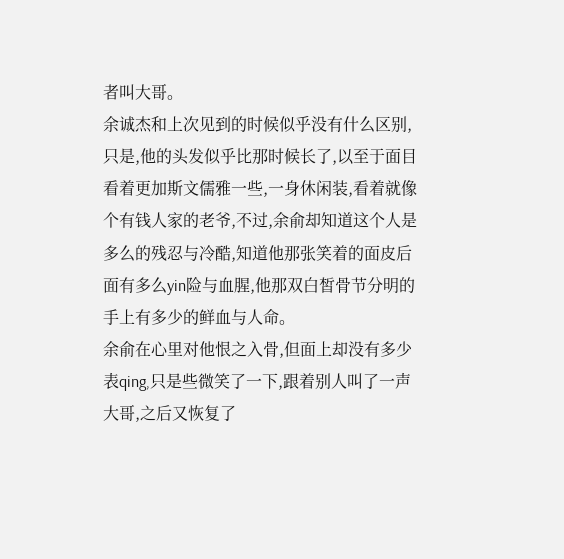者叫大哥。
余诚杰和上次见到的时候似乎没有什么区别,只是,他的头发似乎比那时候长了,以至于面目看着更加斯文儒雅一些,一身休闲装,看着就像个有钱人家的老爷,不过,余俞却知道这个人是多么的残忍与冷酷,知道他那张笑着的面皮后面有多么yin险与血腥,他那双白皙骨节分明的手上有多少的鲜血与人命。
余俞在心里对他恨之入骨,但面上却没有多少表qing,只是些微笑了一下,跟着别人叫了一声大哥,之后又恢复了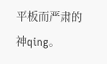平板而严肃的神qing。